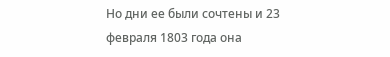Но дни ее были сочтены и 23 февраля 1803 года она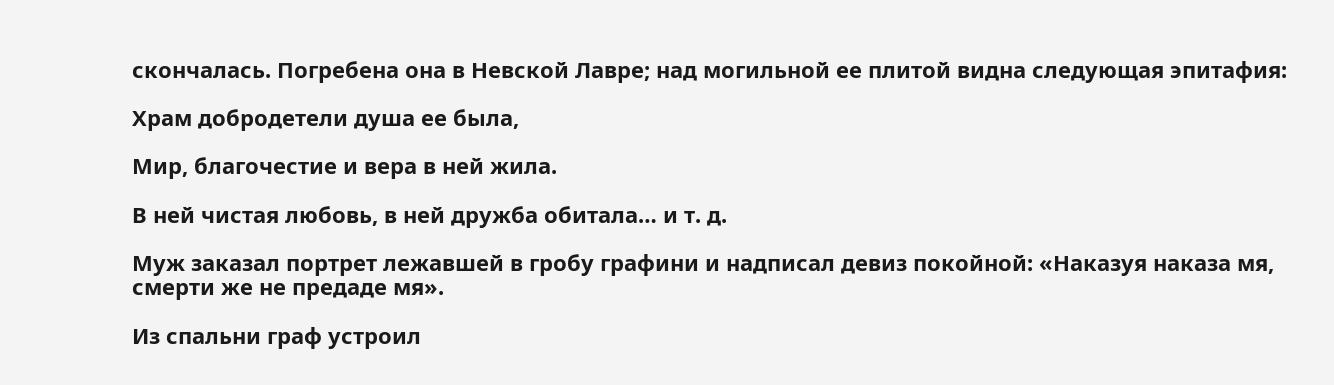скончалась. Погребена она в Невской Лавре; над могильной ее плитой видна следующая эпитафия:

Храм добродетели душа ее была,

Мир, благочестие и вера в ней жила.

В ней чистая любовь, в ней дружба обитала… и т. д.

Муж заказал портрет лежавшей в гробу графини и надписал девиз покойной: «Наказуя наказа мя, смерти же не предаде мя».

Из спальни граф устроил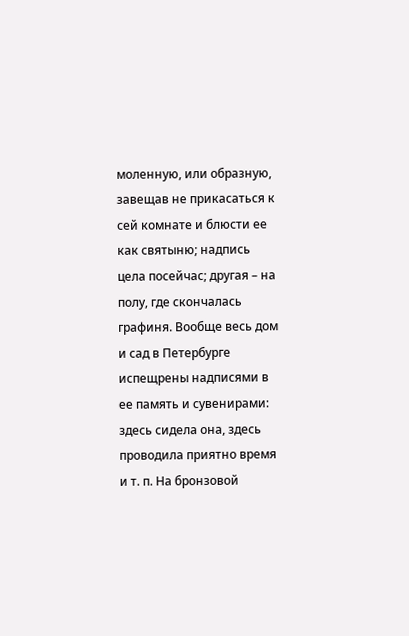моленную, или образную, завещав не прикасаться к сей комнате и блюсти ее как святыню; надпись цела посейчас; другая – на полу, где скончалась графиня. Вообще весь дом и сад в Петербурге испещрены надписями в ее память и сувенирами: здесь сидела она, здесь проводила приятно время и т. п. На бронзовой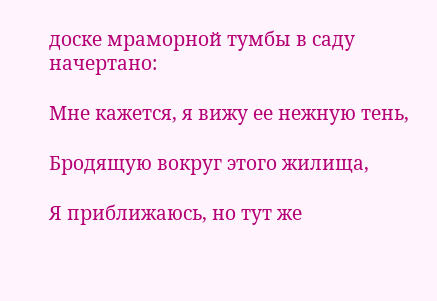доске мраморной тумбы в саду начертано:

Мне кажется, я вижу ее нежную тень,

Бродящую вокруг этого жилища,

Я приближаюсь, но тут же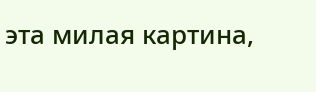эта милая картина,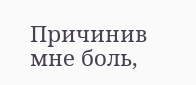Причинив мне боль,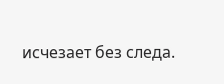исчезает без следа.